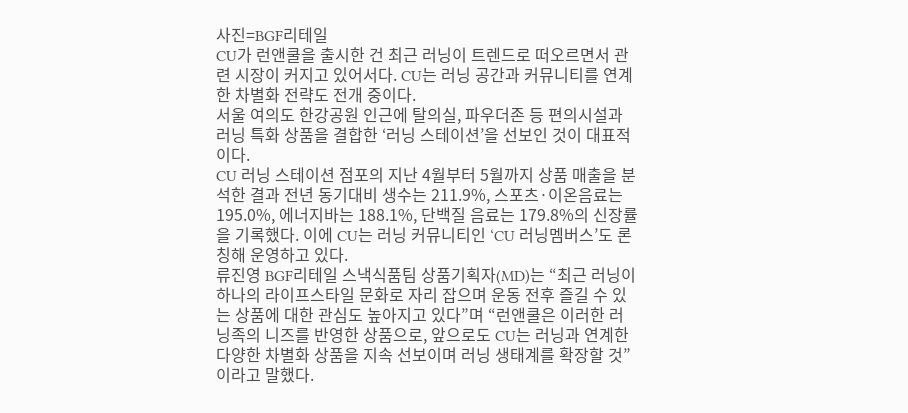사진=BGF리테일
CU가 런앤쿨을 출시한 건 최근 러닝이 트렌드로 떠오르면서 관련 시장이 커지고 있어서다. CU는 러닝 공간과 커뮤니티를 연계한 차별화 전략도 전개 중이다.
서울 여의도 한강공원 인근에 탈의실, 파우더존 등 편의시설과 러닝 특화 상품을 결합한 ‘러닝 스테이션’을 선보인 것이 대표적이다.
CU 러닝 스테이션 점포의 지난 4월부터 5월까지 상품 매출을 분석한 결과 전년 동기대비 생수는 211.9%, 스포츠·이온음료는 195.0%, 에너지바는 188.1%, 단백질 음료는 179.8%의 신장률을 기록했다. 이에 CU는 러닝 커뮤니티인 ‘CU 러닝멤버스’도 론칭해 운영하고 있다.
류진영 BGF리테일 스낵식품팀 상품기획자(MD)는 “최근 러닝이 하나의 라이프스타일 문화로 자리 잡으며 운동 전후 즐길 수 있는 상품에 대한 관심도 높아지고 있다”며 “런앤쿨은 이러한 러닝족의 니즈를 반영한 상품으로, 앞으로도 CU는 러닝과 연계한 다양한 차별화 상품을 지속 선보이며 러닝 생태계를 확장할 것”이라고 말했다.